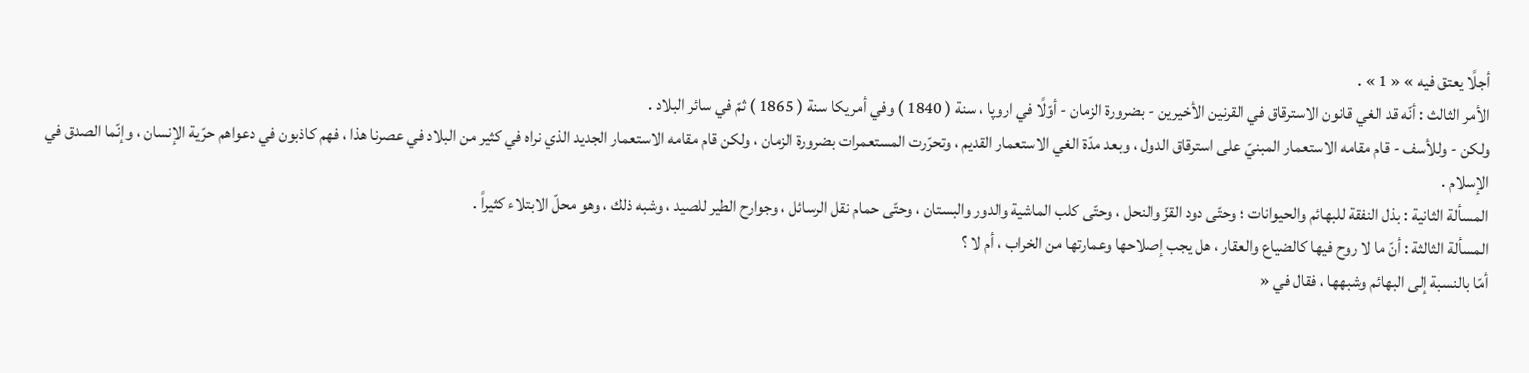أجلًا يعتق فيه » « 1 » .
الأمر الثالث : أنّه قد الغي قانون الاسترقاق في القرنين الأخيرين - بضرورة الزمان - أوّلًا في اروپا ، سنة ( 1840 ) وفي أمريكا سنة ( 1865 ) ثمّ في سائر البلاد .
ولكن - وللأسف - قام مقامه الاستعمار المبنيّ على استرقاق الدول ، وبعد مدّة الغي الاستعمار القديم ، وتحرّرت المستعمرات بضرورة الزمان ، ولكن قام مقامه الاستعمار الجديد الذي نراه في كثير من البلاد في عصرنا هذا ، فهم كاذبون في دعواهم حرّية الإنسان ، وإنّما الصدق في الإسلام .
المسألة الثانية : بذل النفقة للبهائم والحيوانات ؛ وحتّى دود القزّ والنحل ، وحتّى كلب الماشية والدور والبستان ، وحتّى حمام نقل الرسائل ، وجوارح الطير للصيد ، وشبه ذلك ، وهو محلّ الابتلاء كثيراً .
المسألة الثالثة : أنّ ما لا روح فيها كالضياع والعقار ، هل يجب إصلاحها وعمارتها من الخراب ، أم لا ؟
أمّا بالنسبة إلى البهائم وشبهها ، فقال في «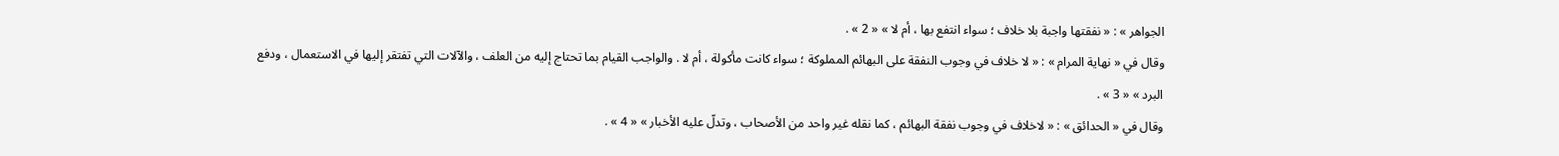الجواهر » : « نفقتها واجبة بلا خلاف ؛ سواء انتفع بها ، أم لا » « 2 » .
وقال في « نهاية المرام » : « لا خلاف في وجوب النفقة على البهائم المملوكة ؛ سواء كانت مأكولة ، أم لا . والواجب القيام بما تحتاج إليه من العلف ، والآلات التي تفتقر إليها في الاستعمال ، ودفع البرد » « 3 » .
وقال في « الحدائق » : « لاخلاف في وجوب نفقة البهائم ، كما نقله غير واحد من الأصحاب ، وتدلّ عليه الأخبار » « 4 » .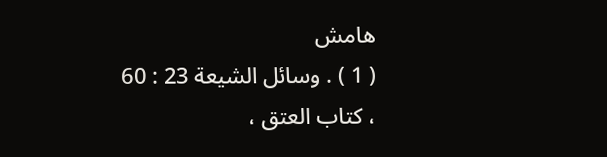هامش
( 1 ) . وسائل الشيعة 23 : 60 ، كتاب العتق ،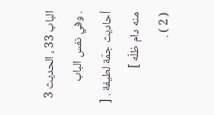الباب 33 ، الحديث 3 . وفي نفس الباب أحاديث جمّة لطيفة . [ منه دام ظلّه ]
( 2 ) .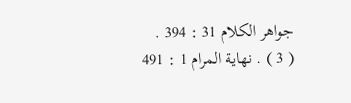جواهر الكلام 31 : 394 .
( 3 ) . نهاية المرام 1 : 491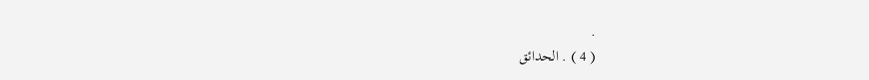.
( 4 ) . الحدائق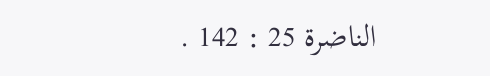الناضرة 25 : 142 .